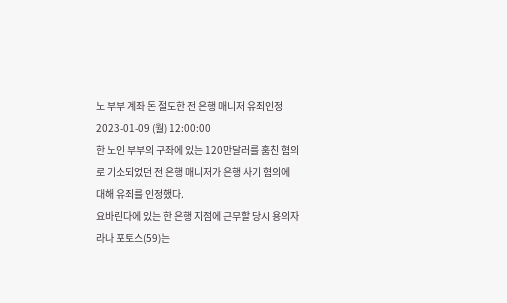노 부부 계좌 돈 절도한 전 은행 매니저 유죄인정
2023-01-09 (월) 12:00:00
한 노인 부부의 구좌에 있는 120만달러를 훔친 혐의로 기소되었던 전 은행 매니저가 은행 사기 혐의에 대해 유죄를 인정했다.
요바린다에 있는 한 은행 지점에 근무할 당시 용의자 라나 포토스(59)는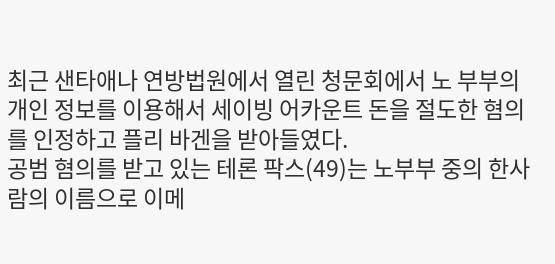최근 샌타애나 연방법원에서 열린 청문회에서 노 부부의 개인 정보를 이용해서 세이빙 어카운트 돈을 절도한 혐의를 인정하고 플리 바겐을 받아들였다.
공범 혐의를 받고 있는 테론 팍스(49)는 노부부 중의 한사람의 이름으로 이메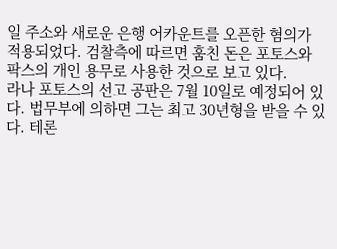일 주소와 새로운 은행 어카운트를 오픈한 혐의가 적용되었다. 검찰측에 따르면 훔친 돈은 포토스와 팍스의 개인 용무로 사용한 것으로 보고 있다.
라나 포토스의 선고 공판은 7월 10일로 예정되어 있다. 법무부에 의하면 그는 최고 30년형을 받을 수 있다. 테론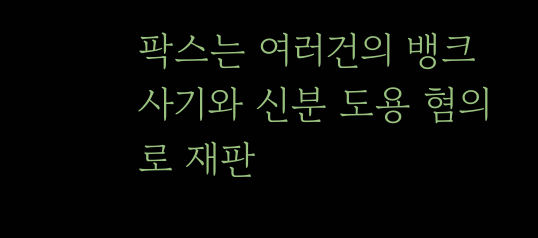팍스는 여러건의 뱅크 사기와 신분 도용 혐의로 재판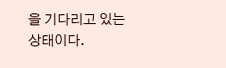을 기다리고 있는 상태이다.